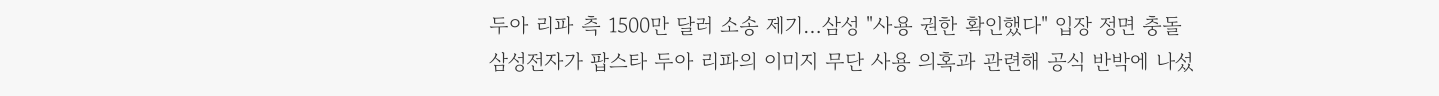두아 리파 측 1500만 달러 소송 제기…삼성 "사용 권한 확인했다" 입장 정면 충돌
삼성전자가 팝스타 두아 리파의 이미지 무단 사용 의혹과 관련해 공식 반박에 나섰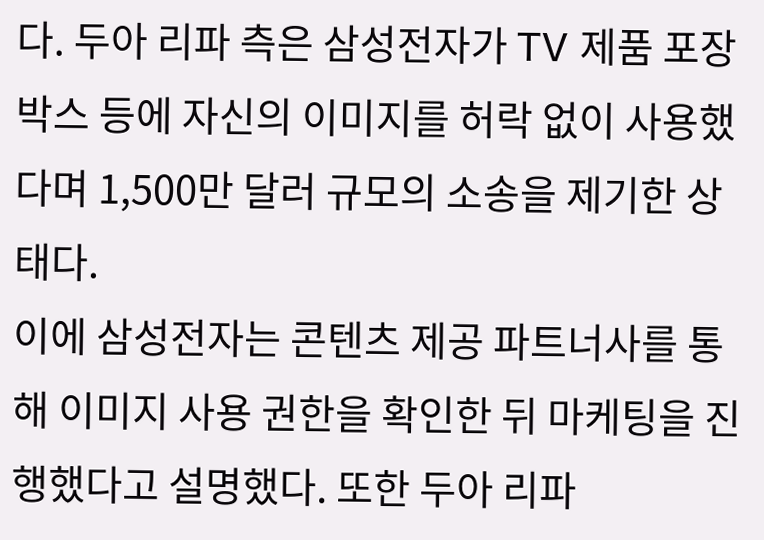다. 두아 리파 측은 삼성전자가 TV 제품 포장 박스 등에 자신의 이미지를 허락 없이 사용했다며 1,500만 달러 규모의 소송을 제기한 상태다.
이에 삼성전자는 콘텐츠 제공 파트너사를 통해 이미지 사용 권한을 확인한 뒤 마케팅을 진행했다고 설명했다. 또한 두아 리파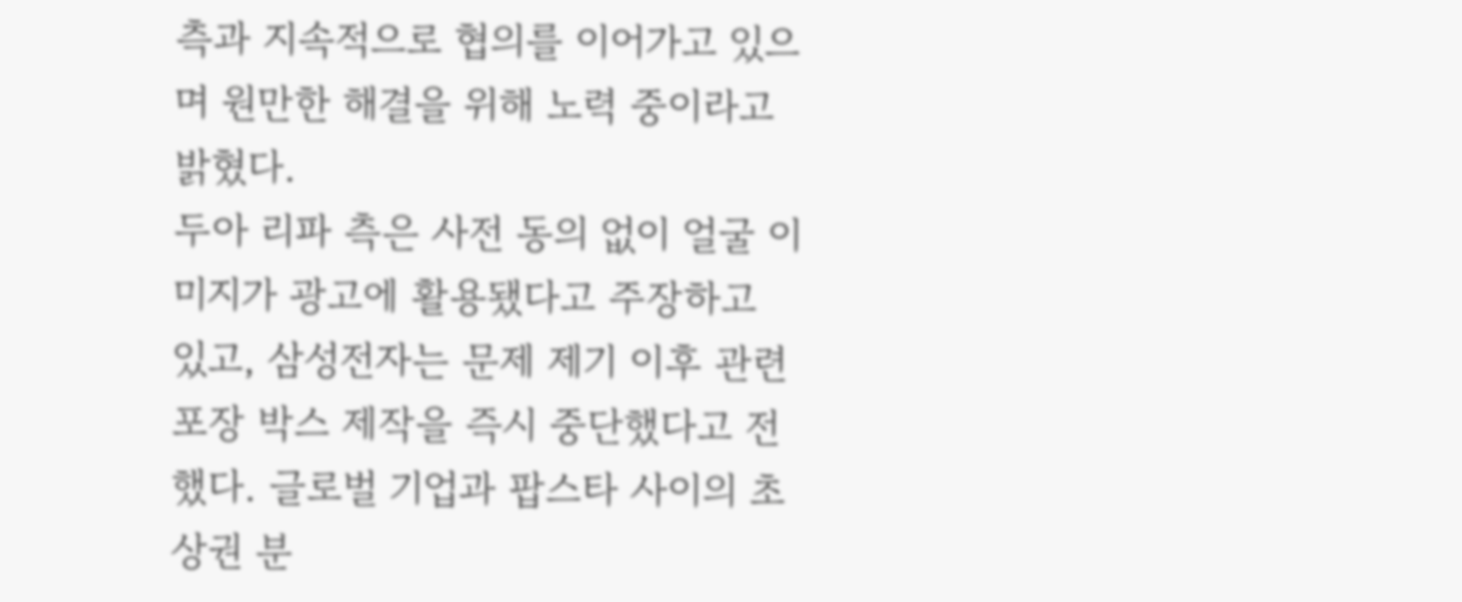측과 지속적으로 협의를 이어가고 있으며 원만한 해결을 위해 노력 중이라고 밝혔다.
두아 리파 측은 사전 동의 없이 얼굴 이미지가 광고에 활용됐다고 주장하고 있고, 삼성전자는 문제 제기 이후 관련 포장 박스 제작을 즉시 중단했다고 전했다. 글로벌 기업과 팝스타 사이의 초상권 분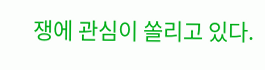쟁에 관심이 쏠리고 있다.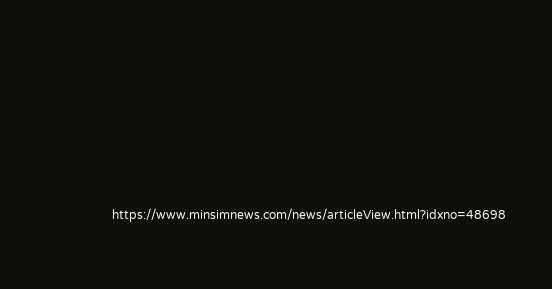https://www.minsimnews.com/news/articleView.html?idxno=48698